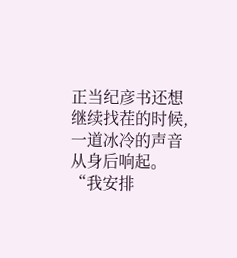正当纪彦书还想继续找茬的时候,一道冰冷的声音从身后响起。
“我安排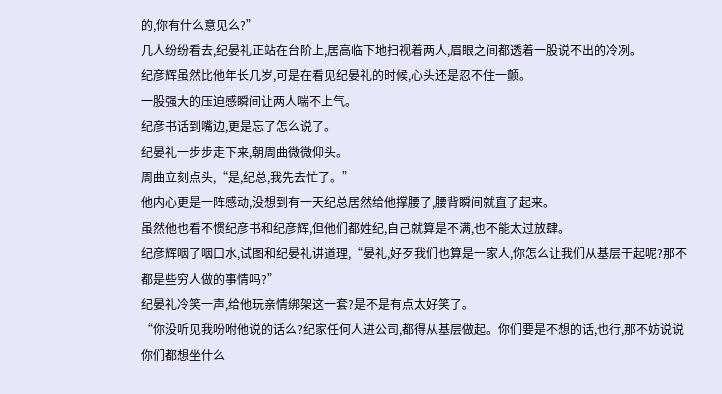的,你有什么意见么?”
几人纷纷看去,纪晏礼正站在台阶上,居高临下地扫视着两人,眉眼之间都透着一股说不出的冷冽。
纪彦辉虽然比他年长几岁,可是在看见纪晏礼的时候,心头还是忍不住一颤。
一股强大的压迫感瞬间让两人喘不上气。
纪彦书话到嘴边,更是忘了怎么说了。
纪晏礼一步步走下来,朝周曲微微仰头。
周曲立刻点头,“是,纪总,我先去忙了。”
他内心更是一阵感动,没想到有一天纪总居然给他撑腰了,腰背瞬间就直了起来。
虽然他也看不惯纪彦书和纪彦辉,但他们都姓纪,自己就算是不满,也不能太过放肆。
纪彦辉咽了咽口水,试图和纪晏礼讲道理,“晏礼,好歹我们也算是一家人,你怎么让我们从基层干起呢?那不都是些穷人做的事情吗?”
纪晏礼冷笑一声,给他玩亲情绑架这一套?是不是有点太好笑了。
“你没听见我吩咐他说的话么?纪家任何人进公司,都得从基层做起。你们要是不想的话,也行,那不妨说说你们都想坐什么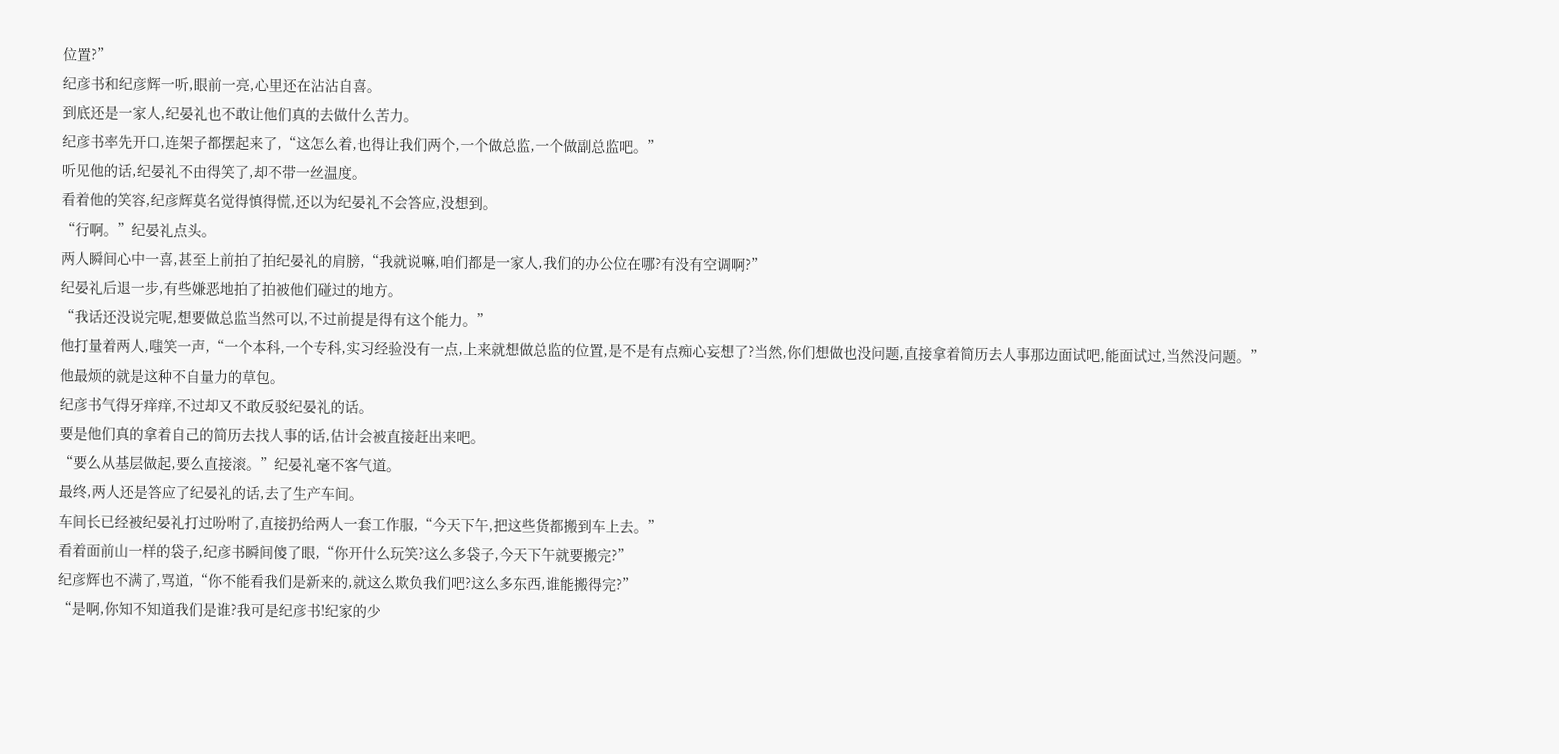位置?”
纪彦书和纪彦辉一听,眼前一亮,心里还在沾沾自喜。
到底还是一家人,纪晏礼也不敢让他们真的去做什么苦力。
纪彦书率先开口,连架子都摆起来了,“这怎么着,也得让我们两个,一个做总监,一个做副总监吧。”
听见他的话,纪晏礼不由得笑了,却不带一丝温度。
看着他的笑容,纪彦辉莫名觉得慎得慌,还以为纪晏礼不会答应,没想到。
“行啊。”纪晏礼点头。
两人瞬间心中一喜,甚至上前拍了拍纪晏礼的肩膀,“我就说嘛,咱们都是一家人,我们的办公位在哪?有没有空调啊?”
纪晏礼后退一步,有些嫌恶地拍了拍被他们碰过的地方。
“我话还没说完呢,想要做总监当然可以,不过前提是得有这个能力。”
他打量着两人,嗤笑一声,“一个本科,一个专科,实习经验没有一点,上来就想做总监的位置,是不是有点痴心妄想了?当然,你们想做也没问题,直接拿着简历去人事那边面试吧,能面试过,当然没问题。”
他最烦的就是这种不自量力的草包。
纪彦书气得牙痒痒,不过却又不敢反驳纪晏礼的话。
要是他们真的拿着自己的简历去找人事的话,估计会被直接赶出来吧。
“要么从基层做起,要么直接滚。”纪晏礼毫不客气道。
最终,两人还是答应了纪晏礼的话,去了生产车间。
车间长已经被纪晏礼打过吩咐了,直接扔给两人一套工作服,“今天下午,把这些货都搬到车上去。”
看着面前山一样的袋子,纪彦书瞬间傻了眼,“你开什么玩笑?这么多袋子,今天下午就要搬完?”
纪彦辉也不满了,骂道,“你不能看我们是新来的,就这么欺负我们吧?这么多东西,谁能搬得完?”
“是啊,你知不知道我们是谁?我可是纪彦书!纪家的少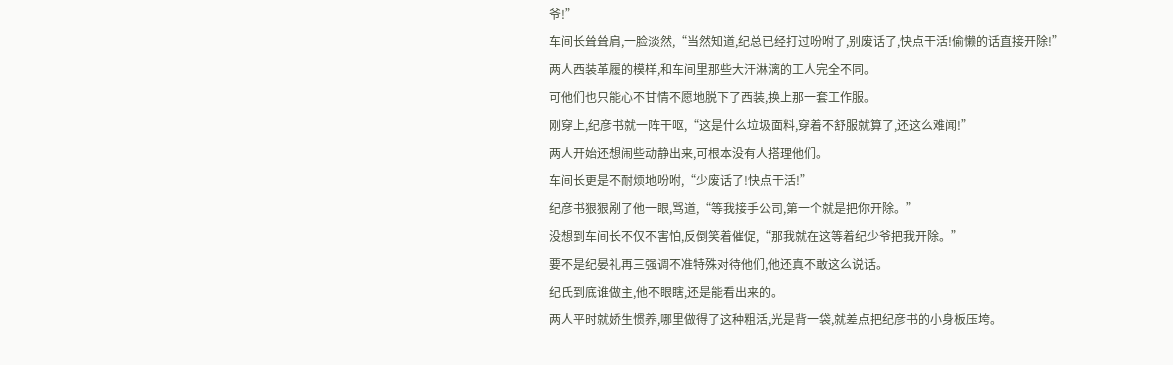爷!”
车间长耸耸肩,一脸淡然,“当然知道,纪总已经打过吩咐了,别废话了,快点干活!偷懒的话直接开除!”
两人西装革履的模样,和车间里那些大汗淋漓的工人完全不同。
可他们也只能心不甘情不愿地脱下了西装,换上那一套工作服。
刚穿上,纪彦书就一阵干呕,“这是什么垃圾面料,穿着不舒服就算了,还这么难闻!”
两人开始还想闹些动静出来,可根本没有人搭理他们。
车间长更是不耐烦地吩咐,“少废话了!快点干活!”
纪彦书狠狠剐了他一眼,骂道,“等我接手公司,第一个就是把你开除。”
没想到车间长不仅不害怕,反倒笑着催促,“那我就在这等着纪少爷把我开除。”
要不是纪晏礼再三强调不准特殊对待他们,他还真不敢这么说话。
纪氏到底谁做主,他不眼瞎,还是能看出来的。
两人平时就娇生惯养,哪里做得了这种粗活,光是背一袋,就差点把纪彦书的小身板压垮。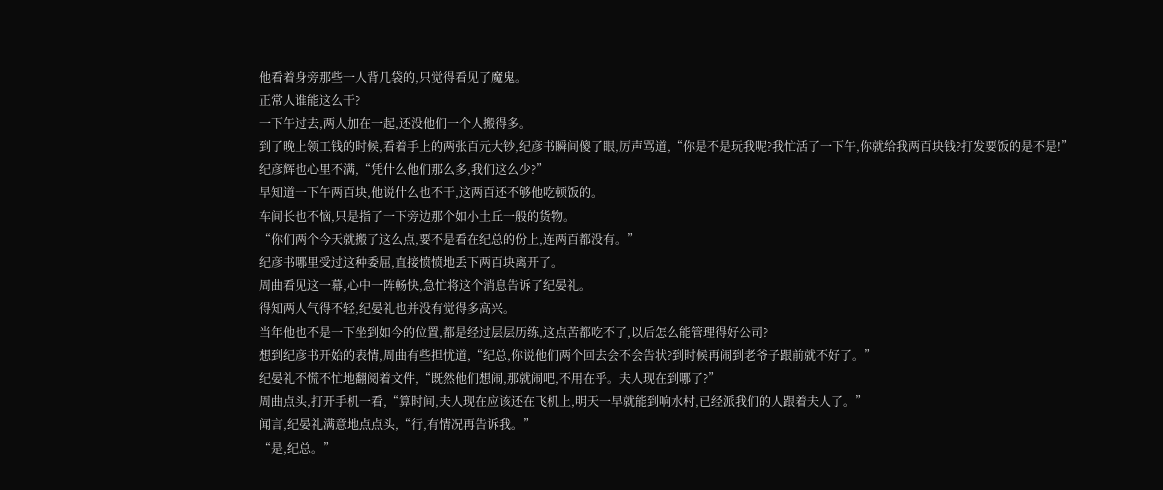他看着身旁那些一人背几袋的,只觉得看见了魔鬼。
正常人谁能这么干?
一下午过去,两人加在一起,还没他们一个人搬得多。
到了晚上领工钱的时候,看着手上的两张百元大钞,纪彦书瞬间傻了眼,厉声骂道,“你是不是玩我呢?我忙活了一下午,你就给我两百块钱?打发要饭的是不是!”
纪彦辉也心里不满,“凭什么他们那么多,我们这么少?”
早知道一下午两百块,他说什么也不干,这两百还不够他吃顿饭的。
车间长也不恼,只是指了一下旁边那个如小土丘一般的货物。
“你们两个今天就搬了这么点,要不是看在纪总的份上,连两百都没有。”
纪彦书哪里受过这种委屈,直接愤愤地丢下两百块离开了。
周曲看见这一幕,心中一阵畅快,急忙将这个消息告诉了纪晏礼。
得知两人气得不轻,纪晏礼也并没有觉得多高兴。
当年他也不是一下坐到如今的位置,都是经过层层历练,这点苦都吃不了,以后怎么能管理得好公司?
想到纪彦书开始的表情,周曲有些担忧道,“纪总,你说他们两个回去会不会告状?到时候再闹到老爷子跟前就不好了。”
纪晏礼不慌不忙地翻阅着文件,“既然他们想闹,那就闹吧,不用在乎。夫人现在到哪了?”
周曲点头,打开手机一看,“算时间,夫人现在应该还在飞机上,明天一早就能到响水村,已经派我们的人跟着夫人了。”
闻言,纪晏礼满意地点点头,“行,有情况再告诉我。”
“是,纪总。”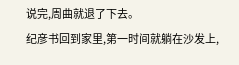说完,周曲就退了下去。
纪彦书回到家里,第一时间就躺在沙发上,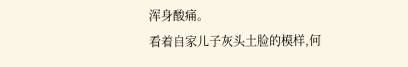浑身酸痛。
看着自家儿子灰头土脸的模样,何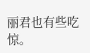丽君也有些吃惊。